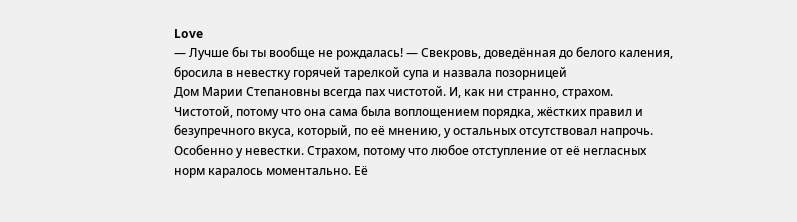Love
— Лучше бы ты вообще не рождалась! — Свекровь, доведённая до белого каления, бросила в невестку горячей тарелкой супа и назвала позорницей
Дом Марии Степановны всегда пах чистотой. И, как ни странно, страхом. Чистотой, потому что она сама была воплощением порядка, жёстких правил и безупречного вкуса, который, по её мнению, у остальных отсутствовал напрочь. Особенно у невестки. Страхом, потому что любое отступление от её негласных норм каралось моментально. Её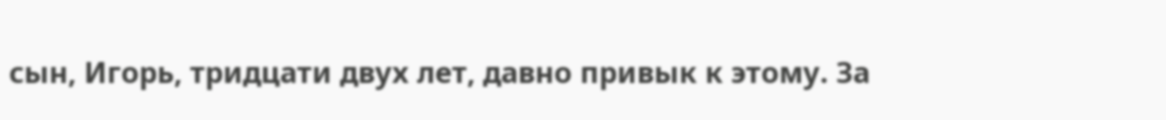сын, Игорь, тридцати двух лет, давно привык к этому. За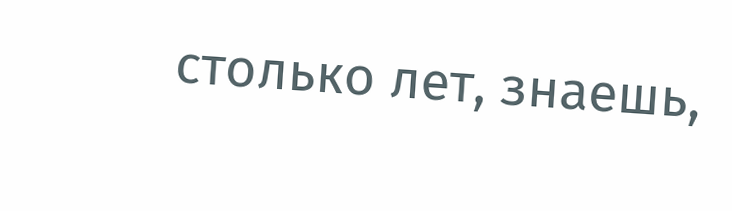столько лет, знаешь,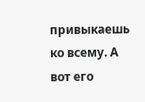привыкаешь ко всему. А вот его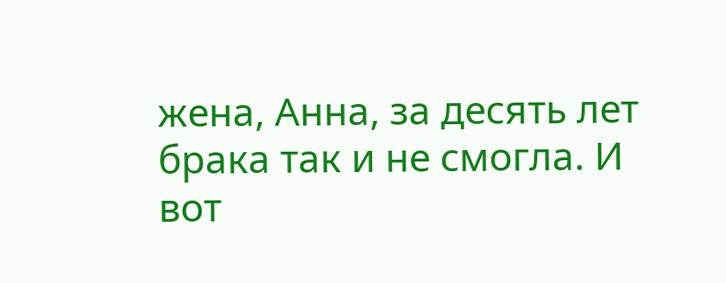жена, Анна, за десять лет брака так и не смогла. И вот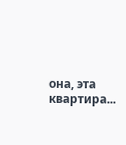она, эта квартира...